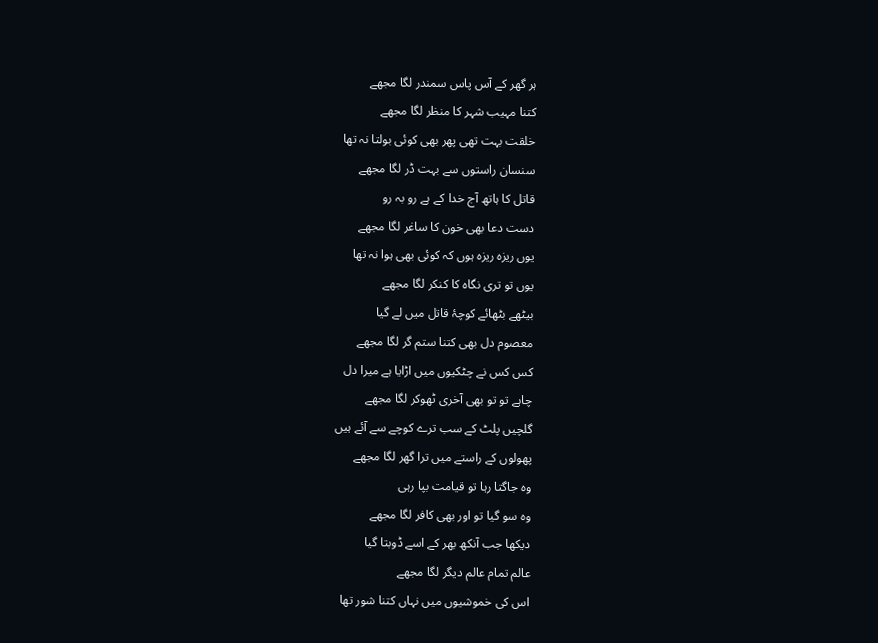ہر گھر کے آس پاس سمندر لگا مجھے
کتنا مہیب شہر کا منظر لگا مجھے
خلقت بہت تھی پھر بھی کوئی بولتا نہ تھا
سنسان راستوں سے بہت ڈر لگا مجھے
قاتل کا ہاتھ آج خدا کے ہے رو بہ رو
دست دعا بھی خون کا ساغر لگا مجھے
یوں ریزہ ریزہ ہوں کہ کوئی بھی ہوا نہ تھا
یوں تو تری نگاہ کا کنکر لگا مجھے
بیٹھے بٹھائے کوچۂ قاتل میں لے گیا
معصوم دل بھی کتنا ستم گر لگا مجھے
کس کس نے چٹکیوں میں اڑایا ہے میرا دل
چاہے تو تو بھی آخری ٹھوکر لگا مجھے
گلچیں پلٹ کے سب ترے کوچے سے آئے ہیں
پھولوں کے راستے میں ترا گھر لگا مجھے
وہ جاگتا رہا تو قیامت بپا رہی
وہ سو گیا تو اور بھی کافر لگا مجھے
دیکھا جب آنکھ بھر کے اسے ڈوبتا گیا
عالم تمام عالم دیگر لگا مجھے
اس کی خموشیوں میں نہاں کتنا شور تھا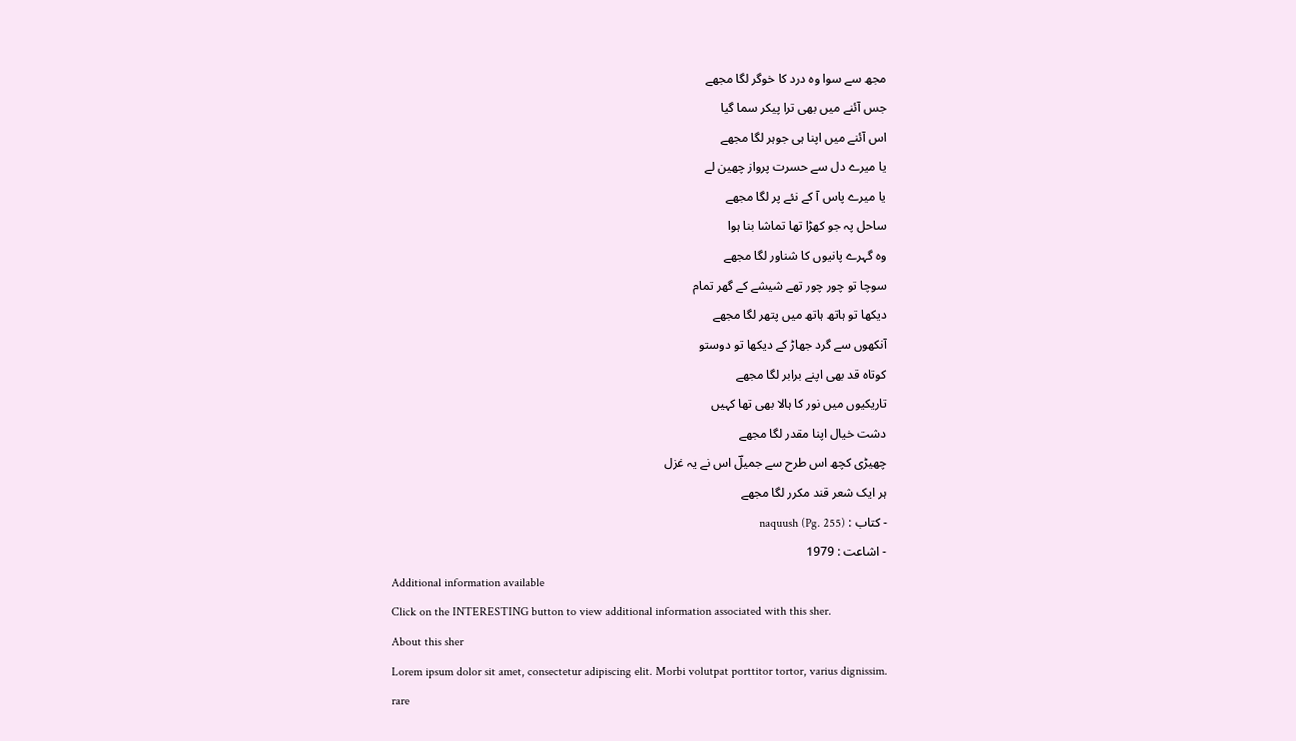مجھ سے سوا وہ درد کا خوگر لگا مجھے
جس آئنے میں بھی ترا پیکر سما گیا
اس آئنے میں اپنا ہی جوہر لگا مجھے
یا میرے دل سے حسرت پرواز چھین لے
یا میرے پاس آ کے نئے پر لگا مجھے
ساحل پہ جو کھڑا تھا تماشا بنا ہوا
وہ گہرے پانیوں کا شناور لگا مجھے
سوچا تو چور چور تھے شیشے کے گھر تمام
دیکھا تو ہاتھ ہاتھ میں پتھر لگا مجھے
آنکھوں سے گرد جھاڑ کے دیکھا تو دوستو
کوتاہ قد بھی اپنے برابر لگا مجھے
تاریکیوں میں نور کا ہالا بھی تھا کہیں
دشت خیال اپنا مقدر لگا مجھے
چھیڑی کچھ اس طرح سے جمیلؔ اس نے یہ غزل
ہر ایک شعر قند مکرر لگا مجھے
- کتاب : naquush (Pg. 255)
- اشاعت : 1979
Additional information available
Click on the INTERESTING button to view additional information associated with this sher.
About this sher
Lorem ipsum dolor sit amet, consectetur adipiscing elit. Morbi volutpat porttitor tortor, varius dignissim.
rare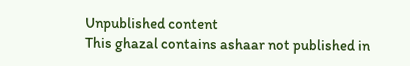Unpublished content
This ghazal contains ashaar not published in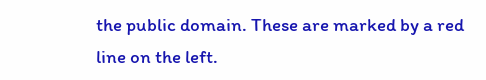the public domain. These are marked by a red line on the left.